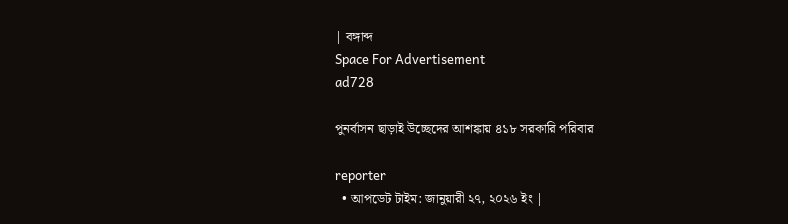| বঙ্গাব্দ
Space For Advertisement
ad728

পুনর্বাসন ছাড়াই উচ্ছেদের আশঙ্কায় ৪১৮ সরকারি পরিবার

reporter
  • আপডেট টাইম: জানুয়ারী ২৭, ২০২৬ ইং |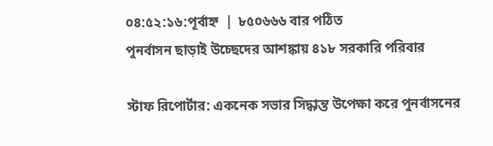০৪:৫২:১৬:পূর্বাহ্ন  |  ৮৫০৬৬৬ বার পঠিত
পুনর্বাসন ছাড়াই উচ্ছেদের আশঙ্কায় ৪১৮ সরকারি পরিবার

স্টাফ রিপোর্টার: একনেক সভার সিদ্ধান্ত উপেক্ষা করে পুনর্বাসনের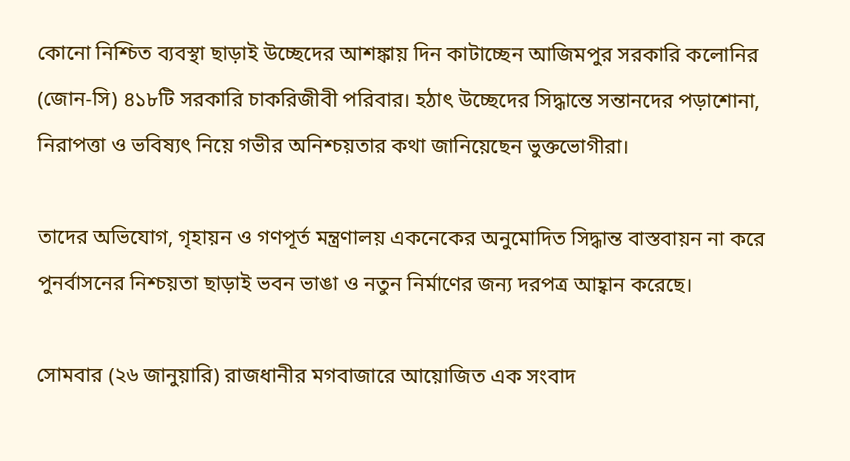কোনো নিশ্চিত ব্যবস্থা ছাড়াই উচ্ছেদের আশঙ্কায় দিন কাটাচ্ছেন আজিমপুর সরকারি কলোনির (জোন-সি) ৪১৮টি সরকারি চাকরিজীবী পরিবার। হঠাৎ উচ্ছেদের সিদ্ধান্তে সন্তানদের পড়াশোনা, নিরাপত্তা ও ভবিষ্যৎ নিয়ে গভীর অনিশ্চয়তার কথা জানিয়েছেন ভুক্তভোগীরা।

তাদের অভিযোগ, গৃহায়ন ও গণপূর্ত মন্ত্রণালয় একনেকের অনুমোদিত সিদ্ধান্ত বাস্তবায়ন না করে পুনর্বাসনের নিশ্চয়তা ছাড়াই ভবন ভাঙা ও নতুন নির্মাণের জন্য দরপত্র আহ্বান করেছে।

সোমবার (২৬ জানুয়ারি) রাজধানীর মগবাজারে আয়োজিত এক সংবাদ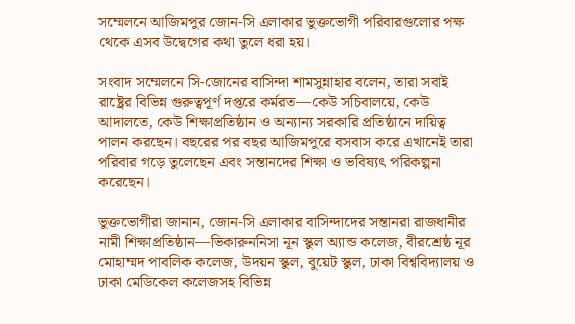সম্মেলনে আজিমপুর জোন-সি এলাকার ভুক্তভোগী পরিবারগুলোর পক্ষ থেকে এসব উদ্বেগের কথা তুলে ধরা হয়।

সংবাদ সম্মেলনে সি-জোনের বাসিন্দা শামসুন্নাহার বলেন, তারা সবাই রাষ্ট্রের বিভিন্ন গুরুত্বপূর্ণ দপ্তরে কর্মরত—কেউ সচিবালয়ে, কেউ আদালতে, কেউ শিক্ষাপ্রতিষ্ঠান ও অন্যান্য সরকারি প্রতিষ্ঠানে দায়িত্ব পালন করছেন। বছরের পর বছর আজিমপুরে বসবাস করে এখানেই তারা পরিবার গড়ে তুলেছেন এবং সন্তানদের শিক্ষা ও ভবিষ্যৎ পরিকল্পনা করেছেন।

ভুক্তভোগীরা জানান, জোন-সি এলাকার বাসিন্দাদের সন্তানরা রাজধানীর নামী শিক্ষাপ্রতিষ্ঠান—ভিকারুননিসা নূন স্কুল অ্যান্ড কলেজ, বীরশ্রেষ্ঠ নূর মোহাম্মদ পাবলিক কলেজ, উদয়ন স্কুল, বুয়েট স্কুল, ঢাকা বিশ্ববিদ্যালয় ও ঢাকা মেডিকেল কলেজসহ বিভিন্ন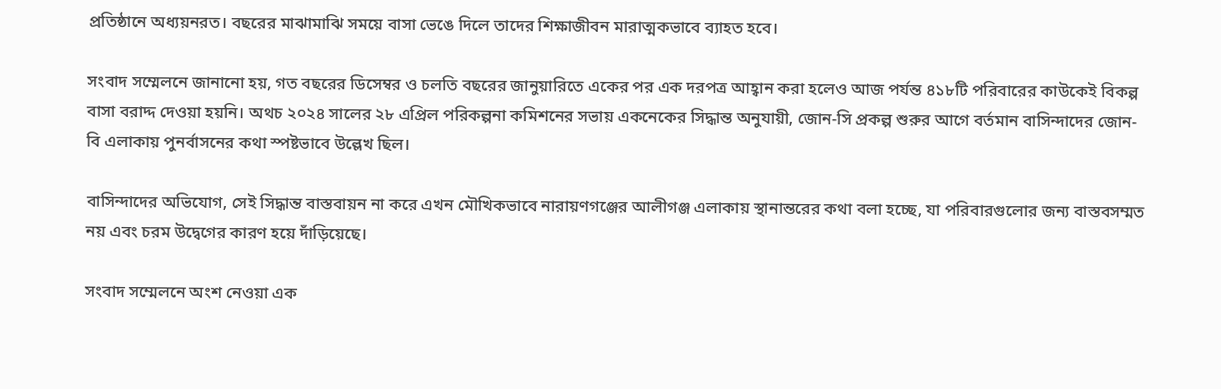প্রতিষ্ঠানে অধ্যয়নরত। বছরের মাঝামাঝি সময়ে বাসা ভেঙে দিলে তাদের শিক্ষাজীবন মারাত্মকভাবে ব্যাহত হবে।

সংবাদ সম্মেলনে জানানো হয়, গত বছরের ডিসেম্বর ও চলতি বছরের জানুয়ারিতে একের পর এক দরপত্র আহ্বান করা হলেও আজ পর্যন্ত ৪১৮টি পরিবারের কাউকেই বিকল্প বাসা বরাদ্দ দেওয়া হয়নি। অথচ ২০২৪ সালের ২৮ এপ্রিল পরিকল্পনা কমিশনের সভায় একনেকের সিদ্ধান্ত অনুযায়ী, জোন-সি প্রকল্প শুরুর আগে বর্তমান বাসিন্দাদের জোন-বি এলাকায় পুনর্বাসনের কথা স্পষ্টভাবে উল্লেখ ছিল।

বাসিন্দাদের অভিযোগ, সেই সিদ্ধান্ত বাস্তবায়ন না করে এখন মৌখিকভাবে নারায়ণগঞ্জের আলীগঞ্জ এলাকায় স্থানান্তরের কথা বলা হচ্ছে, যা পরিবারগুলোর জন্য বাস্তবসম্মত নয় এবং চরম উদ্বেগের কারণ হয়ে দাঁড়িয়েছে।

সংবাদ সম্মেলনে অংশ নেওয়া এক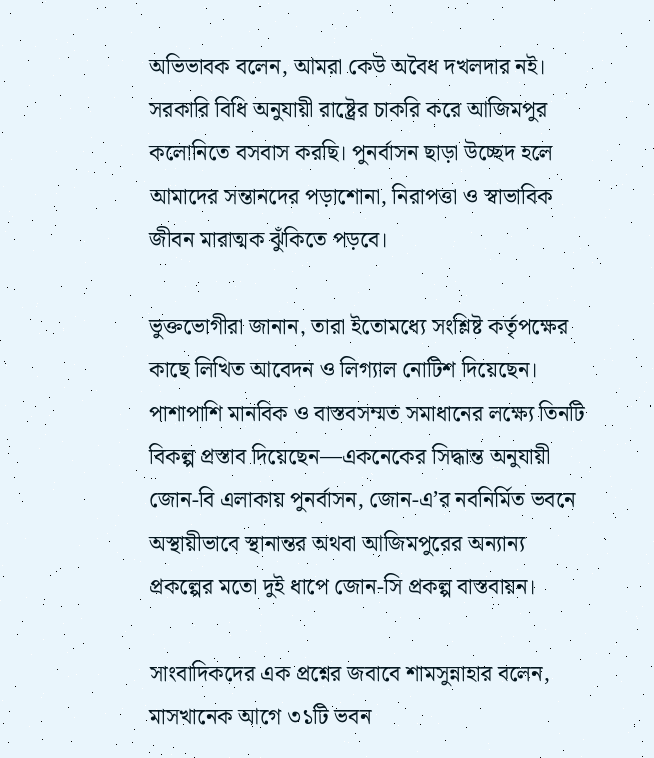অভিভাবক বলেন, আমরা কেউ অবৈধ দখলদার নই। সরকারি বিধি অনুযায়ী রাষ্ট্রের চাকরি করে আজিমপুর কলোনিতে বসবাস করছি। পুনর্বাসন ছাড়া উচ্ছেদ হলে আমাদের সন্তানদের পড়াশোনা, নিরাপত্তা ও স্বাভাবিক জীবন মারাত্মক ঝুঁকিতে পড়বে।

ভুক্তভোগীরা জানান, তারা ইতোমধ্যে সংশ্লিষ্ট কর্তৃপক্ষের কাছে লিখিত আবেদন ও লিগ্যাল নোটিশ দিয়েছেন। পাশাপাশি মানবিক ও বাস্তবসম্মত সমাধানের লক্ষ্যে তিনটি বিকল্প প্রস্তাব দিয়েছেন—একনেকের সিদ্ধান্ত অনুযায়ী জোন-বি এলাকায় পুনর্বাসন, জোন-এ’র নবনির্মিত ভবনে অস্থায়ীভাবে স্থানান্তর অথবা আজিমপুরের অন্যান্য প্রকল্পের মতো দুই ধাপে জোন-সি প্রকল্প বাস্তবায়ন।

সাংবাদিকদের এক প্রশ্নের জবাবে শামসুন্নাহার বলেন, মাসখানেক আগে ৩১টি ভবন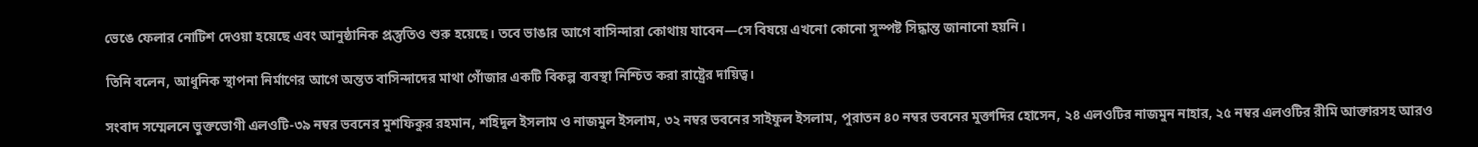ভেঙে ফেলার নোটিশ দেওয়া হয়েছে এবং আনুষ্ঠানিক প্রস্তুতিও শুরু হয়েছে। তবে ভাঙার আগে বাসিন্দারা কোথায় যাবেন—সে বিষয়ে এখনো কোনো সুস্পষ্ট সিদ্ধান্ত জানানো হয়নি।

তিনি বলেন, আধুনিক স্থাপনা নির্মাণের আগে অন্তত বাসিন্দাদের মাথা গোঁজার একটি বিকল্প ব্যবস্থা নিশ্চিত করা রাষ্ট্রের দায়িত্ব।

সংবাদ সম্মেলনে ভুক্তভোগী এলওটি-৩৯ নম্বর ভবনের মুশফিকুর রহমান, শহিদুল ইসলাম ও নাজমুল ইসলাম, ৩২ নম্বর ভবনের সাইফুল ইসলাম, পুরাতন ৪০ নম্বর ভবনের মুক্তাদির হোসেন, ২৪ এলওটির নাজমুন নাহার, ২৫ নম্বর এলওটির রীমি আক্তারসহ আরও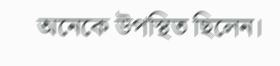অনেকে উপস্থিত ছিলেন।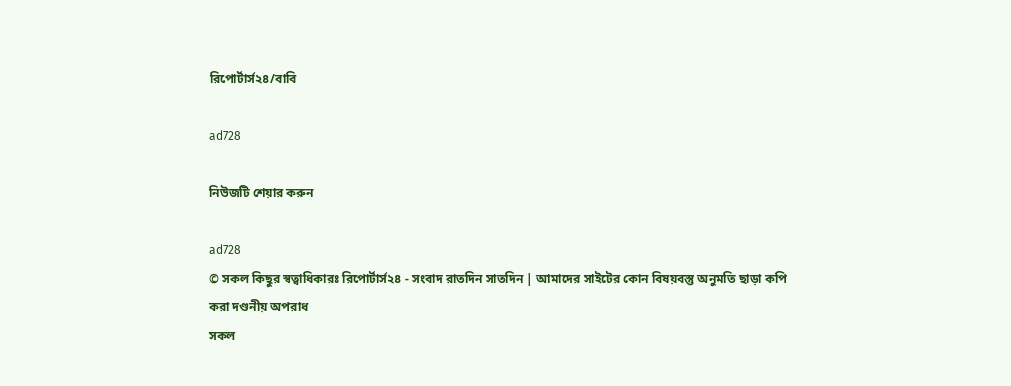রিপোর্টার্স২৪/বাবি

ad728

নিউজটি শেয়ার করুন

ad728
© সকল কিছুর স্বত্বাধিকারঃ রিপোর্টার্স২৪ - সংবাদ রাতদিন সাতদিন | আমাদের সাইটের কোন বিষয়বস্তু অনুমতি ছাড়া কপি করা দণ্ডনীয় অপরাধ
সকল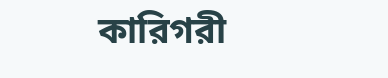কারিগরী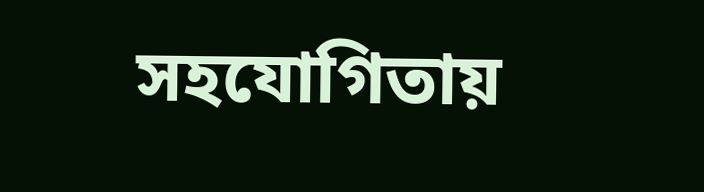সহযোগিতায়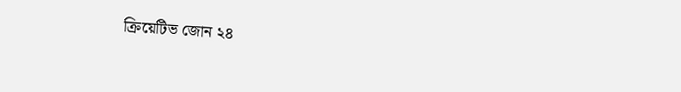ক্রিয়েটিভ জোন ২৪